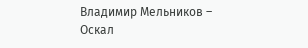Владимир Мельников – Оскал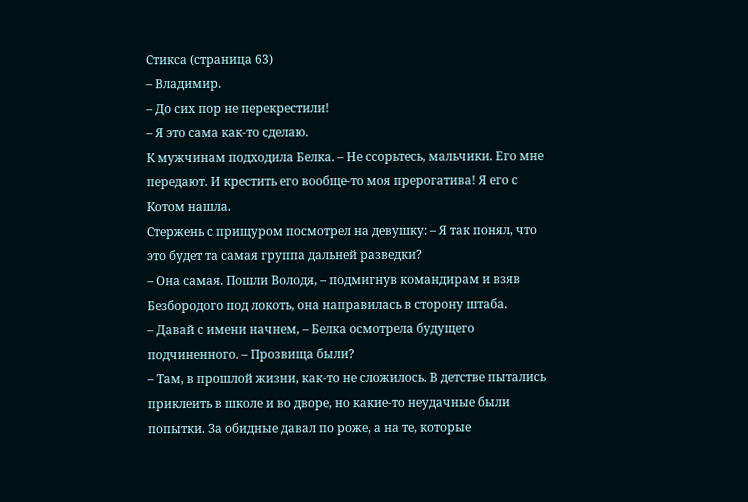Стикса (страница 63)
– Владимир.
– До сих пор не перекрестили!
– Я это сама как-то сделаю.
К мужчинам подходила Белка. – Не ссорьтесь, мальчики. Его мне передают. И крестить его вообще-то моя прерогатива! Я его с Котом нашла.
Стержень с прищуром посмотрел на девушку: – Я так понял, что это будет та самая группа дальней разведки?
– Она самая. Пошли Володя, – подмигнув командирам и взяв Безбородого под локоть, она направилась в сторону штаба.
– Давай с имени начнем, – Белка осмотрела будущего подчиненного. – Прозвища были?
– Там, в прошлой жизни, как-то не сложилось. В детстве пытались приклеить в школе и во дворе, но какие-то неудачные были попытки. За обидные давал по роже, а на те, которые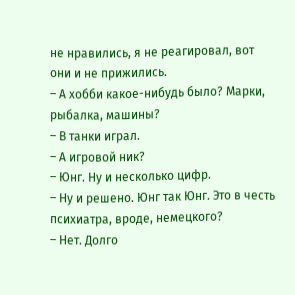не нравились, я не реагировал, вот они и не прижились.
– А хобби какое-нибудь было? Марки, рыбалка, машины?
– В танки играл.
– А игровой ник?
– Юнг. Ну и несколько цифр.
– Ну и решено. Юнг так Юнг. Это в честь психиатра, вроде, немецкого?
– Нет. Долго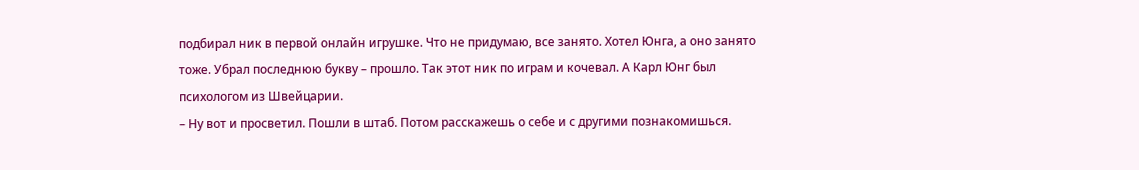подбирал ник в первой онлайн игрушке. Что не придумаю, все занято. Хотел Юнга, а оно занято тоже. Убрал последнюю букву – прошло. Так этот ник по играм и кочевал. А Карл Юнг был психологом из Швейцарии.
– Ну вот и просветил. Пошли в штаб. Потом расскажешь о себе и с другими познакомишься.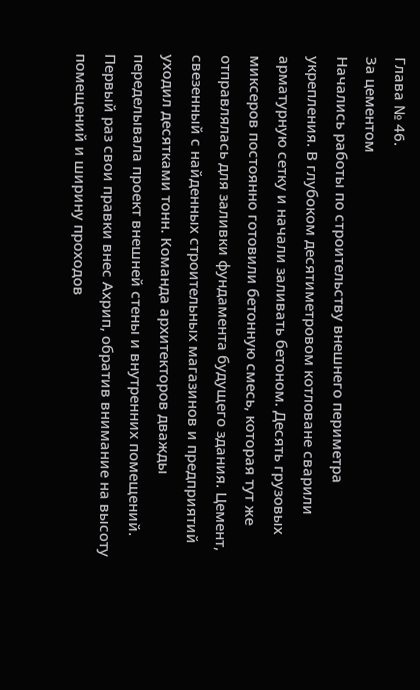Глава № 46.
За цементом
Начались работы по строительству внешнего периметра укрепления. В глубоком десятиметровом котловане сварили арматурную сетку и начали заливать бетоном. Десять грузовых миксеров постоянно готовили бетонную смесь, которая тут же отправлялась для заливки фундамента будущего здания. Цемент, свезенный с найденных строительных магазинов и предприятий уходил десятками тонн. Команда архитекторов дважды переделывала проект внешней стены и внутренних помещений. Первый раз свои правки внес Ахрип, обратив внимание на высоту помещений и ширину проходов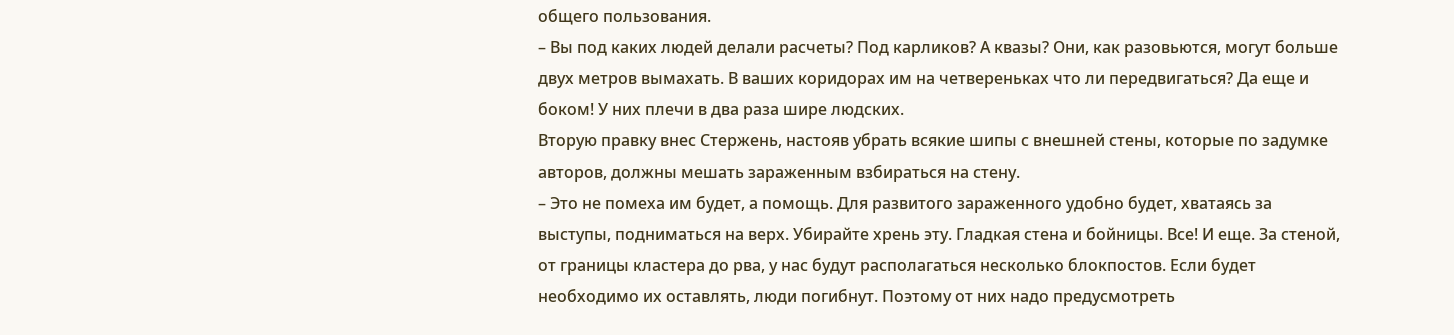общего пользования.
– Вы под каких людей делали расчеты? Под карликов? А квазы? Они, как разовьются, могут больше двух метров вымахать. В ваших коридорах им на четвереньках что ли передвигаться? Да еще и боком! У них плечи в два раза шире людских.
Вторую правку внес Стержень, настояв убрать всякие шипы с внешней стены, которые по задумке авторов, должны мешать зараженным взбираться на стену.
– Это не помеха им будет, а помощь. Для развитого зараженного удобно будет, хватаясь за выступы, подниматься на верх. Убирайте хрень эту. Гладкая стена и бойницы. Все! И еще. За стеной, от границы кластера до рва, у нас будут располагаться несколько блокпостов. Если будет необходимо их оставлять, люди погибнут. Поэтому от них надо предусмотреть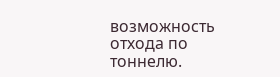возможность отхода по тоннелю.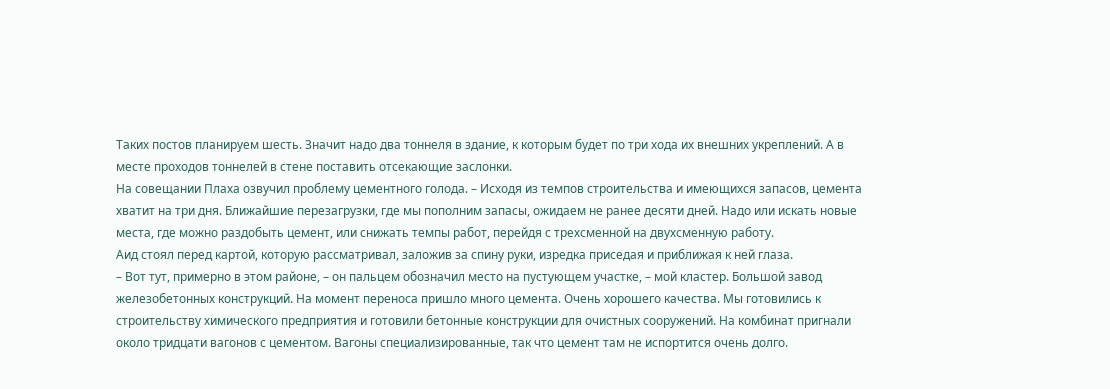Таких постов планируем шесть. Значит надо два тоннеля в здание, к которым будет по три хода их внешних укреплений. А в месте проходов тоннелей в стене поставить отсекающие заслонки.
На совещании Плаха озвучил проблему цементного голода. – Исходя из темпов строительства и имеющихся запасов, цемента хватит на три дня. Ближайшие перезагрузки, где мы пополним запасы, ожидаем не ранее десяти дней. Надо или искать новые места, где можно раздобыть цемент, или снижать темпы работ, перейдя с трехсменной на двухсменную работу.
Аид стоял перед картой, которую рассматривал, заложив за спину руки, изредка приседая и приближая к ней глаза.
– Вот тут, примерно в этом районе, – он пальцем обозначил место на пустующем участке, – мой кластер. Большой завод железобетонных конструкций. На момент переноса пришло много цемента. Очень хорошего качества. Мы готовились к строительству химического предприятия и готовили бетонные конструкции для очистных сооружений. На комбинат пригнали около тридцати вагонов с цементом. Вагоны специализированные, так что цемент там не испортится очень долго.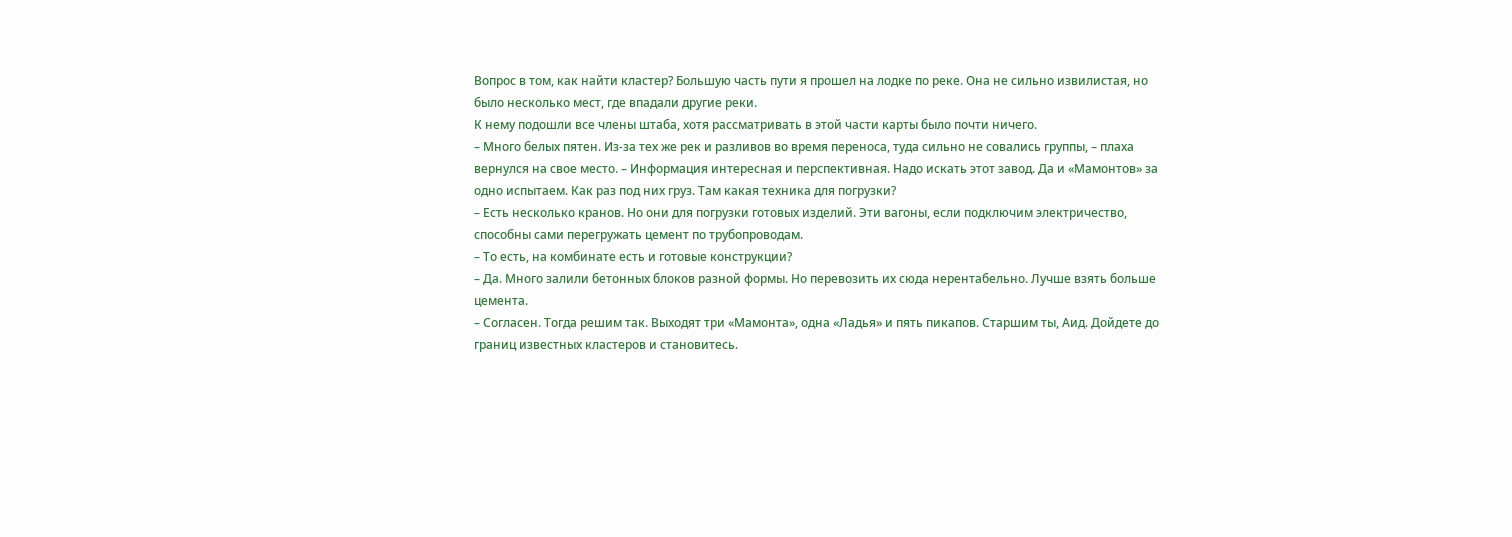Вопрос в том, как найти кластер? Большую часть пути я прошел на лодке по реке. Она не сильно извилистая, но было несколько мест, где впадали другие реки.
К нему подошли все члены штаба, хотя рассматривать в этой части карты было почти ничего.
– Много белых пятен. Из-за тех же рек и разливов во время переноса, туда сильно не совались группы, – плаха вернулся на свое место. – Информация интересная и перспективная. Надо искать этот завод. Да и «Мамонтов» за одно испытаем. Как раз под них груз. Там какая техника для погрузки?
– Есть несколько кранов. Но они для погрузки готовых изделий. Эти вагоны, если подключим электричество, способны сами перегружать цемент по трубопроводам.
– То есть, на комбинате есть и готовые конструкции?
– Да. Много залили бетонных блоков разной формы. Но перевозить их сюда нерентабельно. Лучше взять больше цемента.
– Согласен. Тогда решим так. Выходят три «Мамонта», одна «Ладья» и пять пикапов. Старшим ты, Аид. Дойдете до границ известных кластеров и становитесь.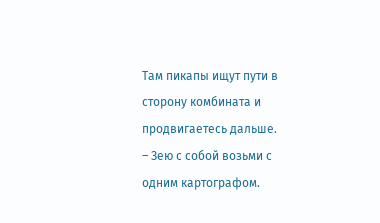Там пикапы ищут пути в сторону комбината и продвигаетесь дальше.
– Зею с собой возьми с одним картографом.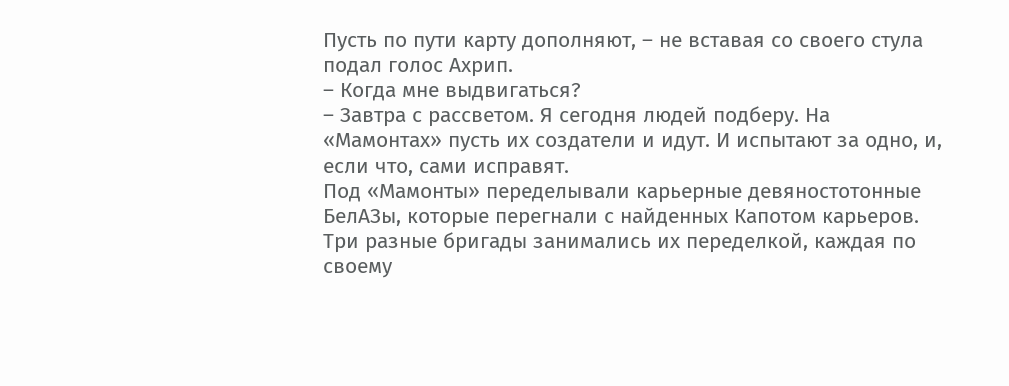Пусть по пути карту дополняют, – не вставая со своего стула подал голос Ахрип.
– Когда мне выдвигаться?
– Завтра с рассветом. Я сегодня людей подберу. На «Мамонтах» пусть их создатели и идут. И испытают за одно, и, если что, сами исправят.
Под «Мамонты» переделывали карьерные девяностотонные БелАЗы, которые перегнали с найденных Капотом карьеров. Три разные бригады занимались их переделкой, каждая по своему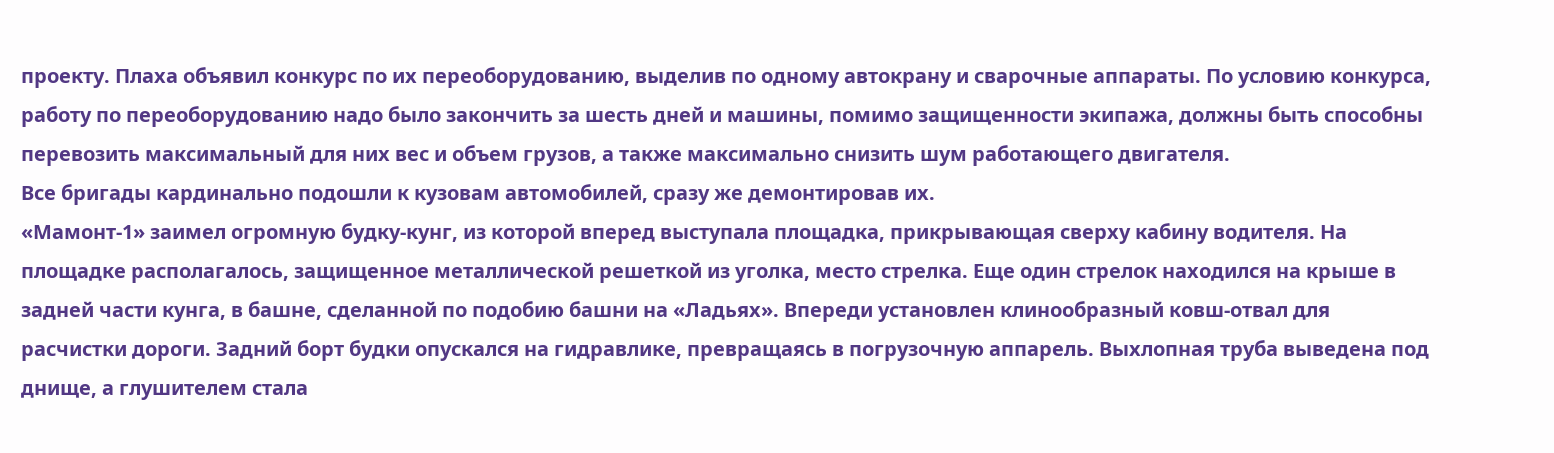проекту. Плаха объявил конкурс по их переоборудованию, выделив по одному автокрану и сварочные аппараты. По условию конкурса, работу по переоборудованию надо было закончить за шесть дней и машины, помимо защищенности экипажа, должны быть способны перевозить максимальный для них вес и объем грузов, а также максимально снизить шум работающего двигателя.
Все бригады кардинально подошли к кузовам автомобилей, сразу же демонтировав их.
«Мамонт-1» заимел огромную будку-кунг, из которой вперед выступала площадка, прикрывающая сверху кабину водителя. На площадке располагалось, защищенное металлической решеткой из уголка, место стрелка. Еще один стрелок находился на крыше в задней части кунга, в башне, сделанной по подобию башни на «Ладьях». Впереди установлен клинообразный ковш-отвал для расчистки дороги. Задний борт будки опускался на гидравлике, превращаясь в погрузочную аппарель. Выхлопная труба выведена под днище, а глушителем стала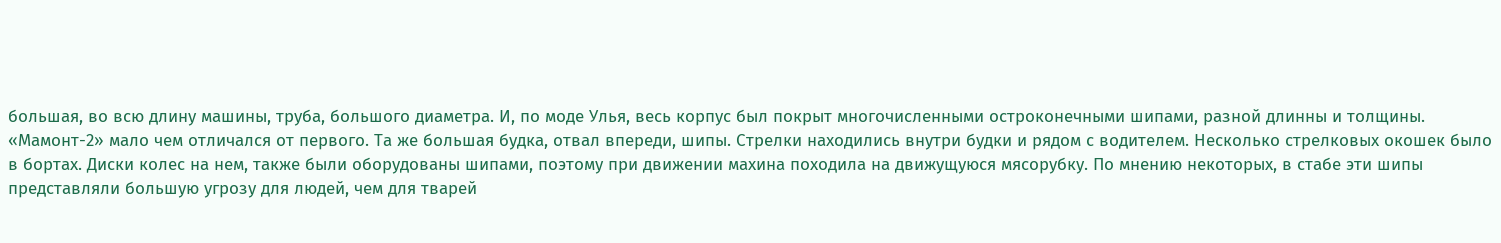большая, во всю длину машины, труба, большого диаметра. И, по моде Улья, весь корпус был покрыт многочисленными остроконечными шипами, разной длинны и толщины.
«Мамонт-2» мало чем отличался от первого. Та же большая будка, отвал впереди, шипы. Стрелки находились внутри будки и рядом с водителем. Несколько стрелковых окошек было в бортах. Диски колес на нем, также были оборудованы шипами, поэтому при движении махина походила на движущуюся мясорубку. По мнению некоторых, в стабе эти шипы представляли большую угрозу для людей, чем для тварей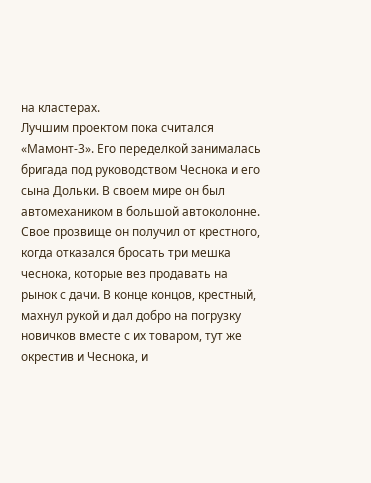на кластерах.
Лучшим проектом пока считался «Мамонт-3». Его переделкой занималась бригада под руководством Чеснока и его сына Дольки. В своем мире он был автомехаником в большой автоколонне. Свое прозвище он получил от крестного, когда отказался бросать три мешка чеснока, которые вез продавать на рынок с дачи. В конце концов, крестный, махнул рукой и дал добро на погрузку новичков вместе с их товаром, тут же окрестив и Чеснока, и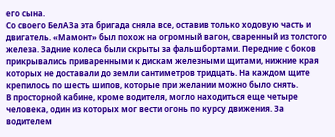его сына.
Со своего БелАЗа эта бригада сняла все, оставив только ходовую часть и двигатель. «Мамонт» был похож на огромный вагон, сваренный из толстого железа. Задние колеса были скрыты за фальшбортами. Передние с боков прикрывались приваренными к дискам железными щитами, нижние края которых не доставали до земли сантиметров тридцать. На каждом щите крепилось по шесть шипов, которые при желании можно было снять.
В просторной кабине, кроме водителя, могло находиться еще четыре человека, один из которых мог вести огонь по курсу движения. За водителем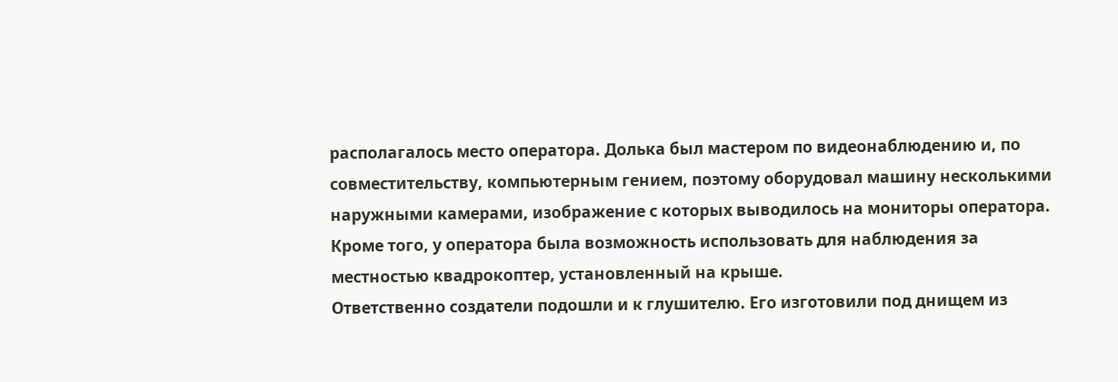располагалось место оператора. Долька был мастером по видеонаблюдению и, по совместительству, компьютерным гением, поэтому оборудовал машину несколькими наружными камерами, изображение с которых выводилось на мониторы оператора. Кроме того, у оператора была возможность использовать для наблюдения за местностью квадрокоптер, установленный на крыше.
Ответственно создатели подошли и к глушителю. Его изготовили под днищем из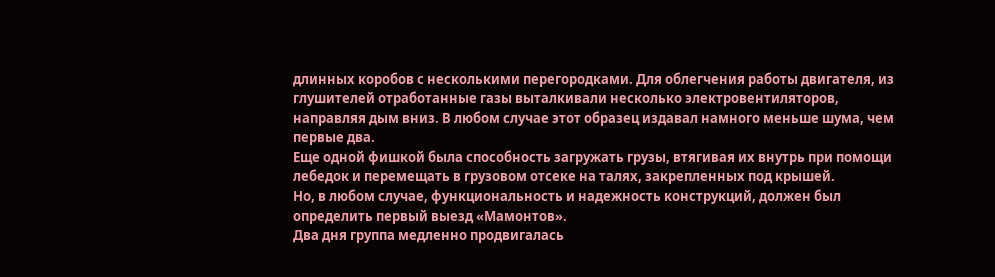длинных коробов с несколькими перегородками. Для облегчения работы двигателя, из глушителей отработанные газы выталкивали несколько электровентиляторов, направляя дым вниз. В любом случае этот образец издавал намного меньше шума, чем первые два.
Еще одной фишкой была способность загружать грузы, втягивая их внутрь при помощи лебедок и перемещать в грузовом отсеке на талях, закрепленных под крышей.
Но, в любом случае, функциональность и надежность конструкций, должен был определить первый выезд «Мамонтов».
Два дня группа медленно продвигалась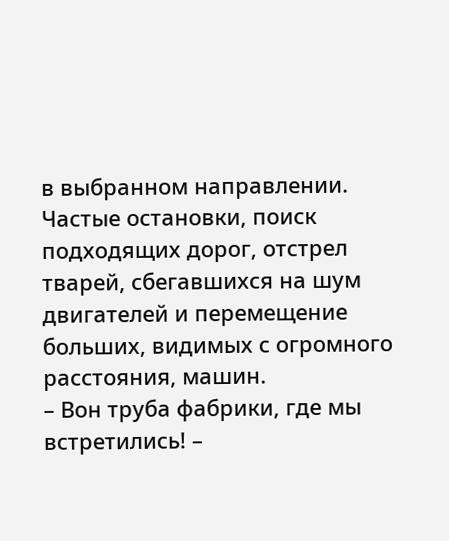в выбранном направлении. Частые остановки, поиск подходящих дорог, отстрел тварей, сбегавшихся на шум двигателей и перемещение больших, видимых с огромного расстояния, машин.
– Вон труба фабрики, где мы встретились! –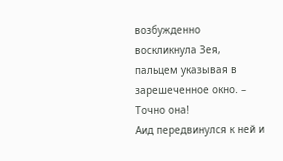возбужденно воскликнула Зея, пальцем указывая в зарешеченное окно. – Точно она!
Аид передвинулся к ней и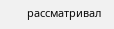рассматривал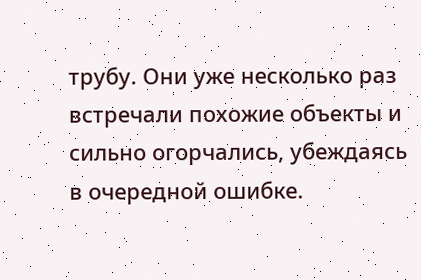трубу. Они уже несколько раз встречали похожие объекты и сильно огорчались, убеждаясь в очередной ошибке.